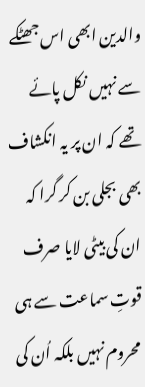والدین ابھی اس جھٹکے سے نہیں نکل پائے تھے کہ ان پر یہ انکشاف بھی بجلی بن کر گرا کہ ان کی بیٹی لایا صرف قوتِ سماعت سے ہی محروم نہیں بلکہ اُن کی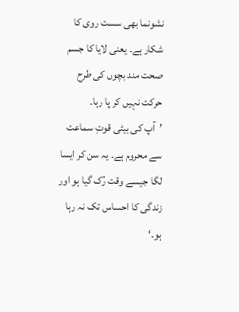نشونما بھی سست روی کا شکار ہے۔ یعنی لایا کا جسم صحت مند بچوں کی طرح حرکت نہیں کر پا رہا۔
’آپ کی بیٹی قوتِ سماعت سے محروم ہے۔ یہ سن کر ایسا لگا جیسے وقت رُک گیا ہو اور زندگی کا احساس تک نہ رہا ہو۔‘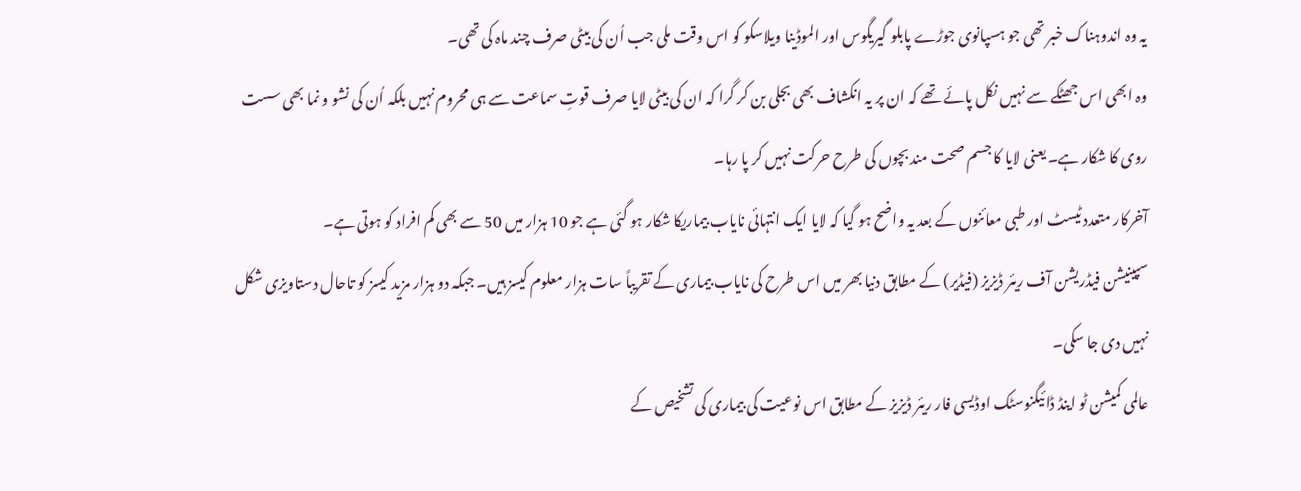یہ وہ اندوہناک خبر تھی جو ہسپانوی جوڑے پابلو گیریگوس اور الموڈینا ویلاسکو کو اس وقت ملی جب اُن کی بیٹی صرف چند ماہ کی تھی۔
وہ ابھی اس جھٹکے سے نہیں نکل پائے تھے کہ ان پر یہ انکشاف بھی بجلی بن کر گرا کہ ان کی بیٹی لایا صرف قوتِ سماعت سے ہی محروم نہیں بلکہ اُن کی نشو و نما بھی سست روی کا شکار ہے۔ یعنی لایا کا جسم صحت مند بچوں کی طرح حرکت نہیں کر پا رہا۔
آخرکار متعدد ٹیسٹ اور طبی معائنوں کے بعد یہ واضح ہو گیا کہ لایا ایک انتہائی نایاب بیماریکا شکار ہو گئی ہے جو 10 ہزار میں 50 سے بھی کم افراد کو ہوتی ہے۔
سپینیشن فیڈریشن آف ریئر ڈیزیز (فیڈیر) کے مطابق دنیا بھر میں اس طرح کی نایاب بیماری کے تقریباً سات ہزار معلوم کیسز ہیں۔ جبکہ دو ہزار مزید کیسز کو تاحال دستاویزی شکل نہیں دی جا سکی۔
عالمی کمیشن ٹو اینڈ ڈائیگنوسٹک اوڈیسی فار ریئر ڈیزیز کے مطابق اس نوعیت کی بیماری کی تشخیص کے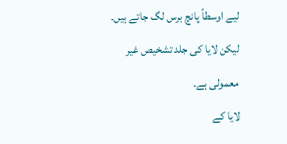لیے اوسطاً پانچ برس لگ جاتے ہیں۔ لیکن لایا کی جلد تشخیص غیر معمولی ہے۔
لایا کے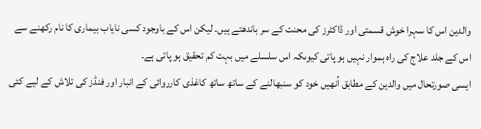والدین اس کا سہرا خوش قسمتی اور ڈاکٹرز کی محنت کے سر باندھتے ہیں۔ لیکن اس کے باوجود کسی نایاب بیماری کا نام رکھنے سے اس کے جلد علاج کی راہ ہموار نہیں ہو پاتی کیوںکہ اس سلسلے میں بہت کم تحقیق ہو پاتی ہے۔
ایسی صورتحال میں والدین کے مطابق اُنھیں خود کو سنبھالنے کے ساتھ ساتھ کاغذی کارروائی کے انبار اور فنڈز کی تلاش کے لیے کئی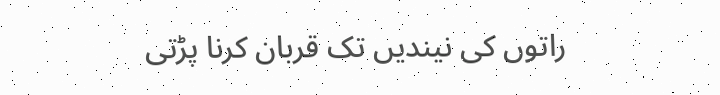راتوں کی نیندیں تک قربان کرنا پڑتی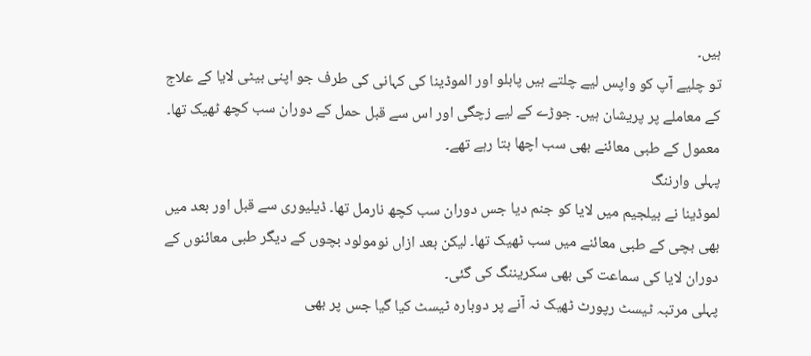ہیں۔
تو چلیے آپ کو واپس لیے چلتے ہیں پابلو اور الموڈینا کی کہانی کی طرف جو اپنی بیٹی لایا کے علاج کے معاملے پر پریشان ہیں۔ جوڑے کے لیے زچگی اور اس سے قبل حمل کے دوران سب کچھ ٹھیک تھا۔ معمول کے طبی معائنے بھی سب اچھا بتا رہے تھے۔
پہلی وارننگ
لموڈینا نے بیلجیم میں لایا کو جنم دیا جس دوران سب کچھ نارمل تھا۔ ڈیلیوری سے قبل اور بعد میں بھی بچی کے طبی معائنے میں سب ٹھیک تھا۔ لیکن بعد ازاں نومولود بچوں کے دیگر طبی معائنوں کے دوران لایا کی سماعت کی بھی سکریننگ کی گئی۔
پہلی مرتبہ ٹیسٹ رپورٹ ٹھیک نہ آنے پر دوبارہ ٹیسٹ کیا گیا جس پر بھی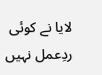لایا نے کوئی ردِعمل نہیں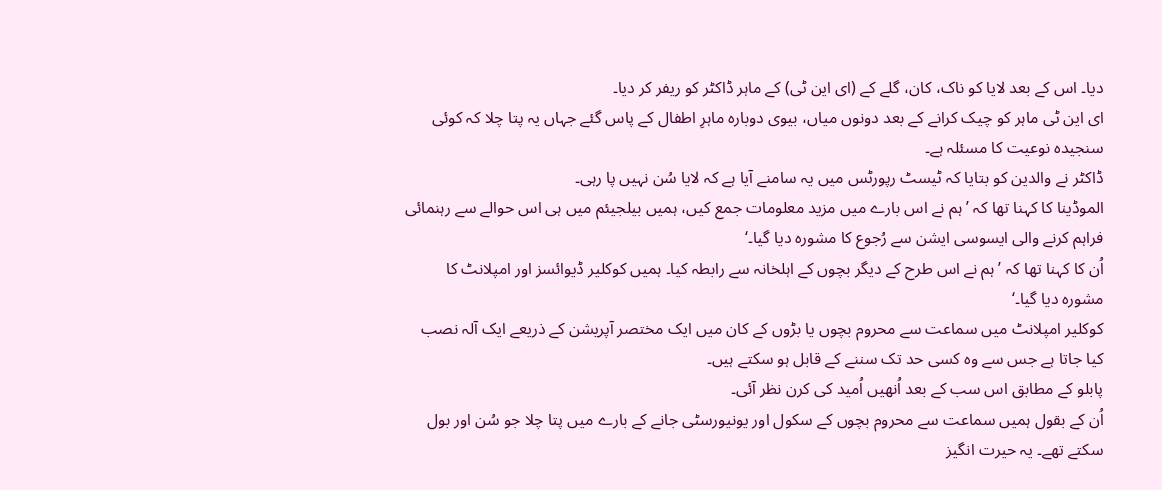دیا۔ اس کے بعد لایا کو ناک، کان، گلے کے (ای این ٹی) کے ماہر ڈاکٹر کو ریفر کر دیا۔
ای این ٹی ماہر کو چیک کرانے کے بعد دونوں میاں، بیوی دوبارہ ماہرِ اطفال کے پاس گئے جہاں یہ پتا چلا کہ کوئی سنجیدہ نوعیت کا مسئلہ ہے۔
ڈاکٹر نے والدین کو بتایا کہ ٹیسٹ رپورٹس میں یہ سامنے آیا ہے کہ لایا سُن نہیں پا رہی۔
الموڈینا کا کہنا تھا کہ ’ہم نے اس بارے میں مزید معلومات جمع کیں، ہمیں بیلجیئم میں ہی اس حوالے سے رہنمائی فراہم کرنے والی ایسوسی ایشن سے رُجوع کا مشورہ دیا گیا۔‘
اُن کا کہنا تھا کہ ’ہم نے اس طرح کے دیگر بچوں کے اہلخانہ سے رابطہ کیا۔ ہمیں کوکلیر ڈیوائسز اور امپلانٹ کا مشورہ دیا گیا۔‘
کوکلیر امپلانٹ میں سماعت سے محروم بچوں یا بڑوں کے کان میں ایک مختصر آپریشن کے ذریعے ایک آلہ نصب کیا جاتا ہے جس سے وہ کسی حد تک سننے کے قابل ہو سکتے ہیں۔
پابلو کے مطابق اس سب کے بعد اُنھیں اُمید کی کرن نظر آئی۔
اُن کے بقول ہمیں سماعت سے محروم بچوں کے سکول اور یونیورسٹی جانے کے بارے میں پتا چلا جو سُن اور بول سکتے تھے۔ یہ حیرت انگیز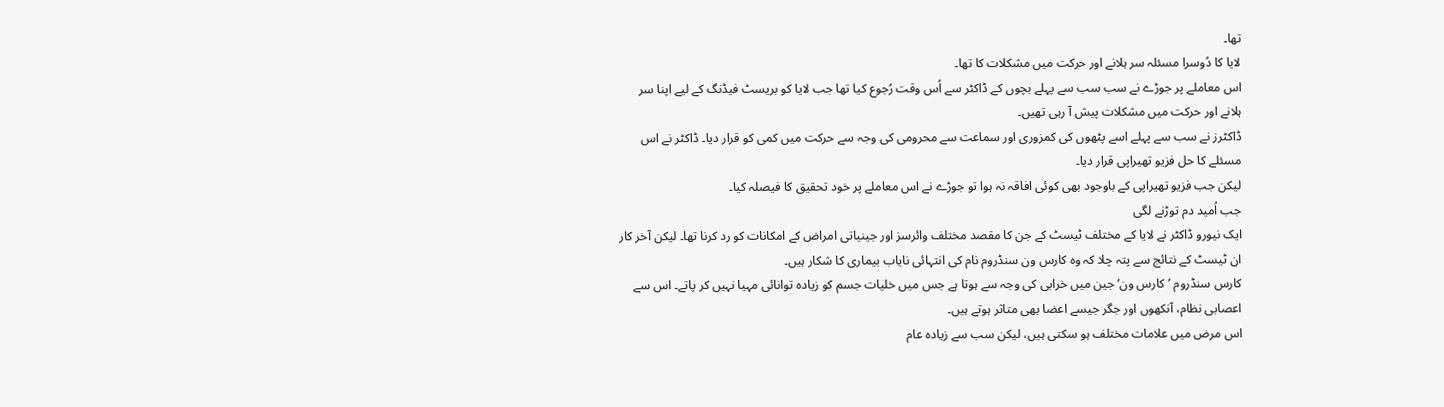تھا۔
لایا کا دُوسرا مسئلہ سر ہلانے اور حرکت میں مشکلات کا تھا۔
اس معاملے پر جوڑے نے سب سب سے پہلے بچوں کے ڈاکٹر سے اُس وقت رُجوع کیا تھا جب لایا کو بریسٹ فیڈنگ کے لیے اپنا سر ہلانے اور حرکت میں مشکلات پیش آ رہی تھیں۔
ڈاکٹرز نے سب سے پہلے اسے پٹھوں کی کمزوری اور سماعت سے محرومی کی وجہ سے حرکت میں کمی کو قرار دیا۔ ڈاکٹر نے اس مسئلے کا حل فزیو تھیراپی قرار دیا۔
لیکن جب فزیو تھیراپی کے باوجود بھی کوئی افاقہ نہ ہوا تو جوڑے نے اس معاملے پر خود تحقیق کا فیصلہ کیا۔
جب اُمید دم توڑنے لگی
ایک نیورو ڈاکٹر نے لایا کے مختلف ٹیسٹ کے جن کا مقصد مختلف وائرسز اور جینیاتی امراض کے امکانات کو رد کرنا تھا۔ لیکن آخر کار ان ٹیسٹ کے نتائج سے پتہ چلا کہ وہ کارس ون سنڈروم نام کی انتہائی نایاب بیماری کا شکار ہیں۔
کارس سنڈروم ’کارس ون‘ جین میں خرابی کی وجہ سے ہوتا ہے جس میں خلیات جسم کو زیادہ توانائی مہیا نہیں کر پاتے۔ اس سے اعصابی نظام، آنکھوں اور جگر جیسے اعضا بھی متاثر ہوتے ہیں۔
اس مرض میں علامات مختلف ہو سکتی ہیں، لیکن سب سے زیادہ عام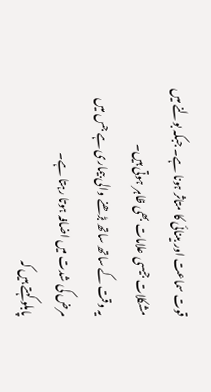قوت سماعت اور بینائی کا متاثر ہونا ہے۔ جبکہ بولنے میں مشکلات جیسی علامات بھی ظاہر ہوتی ہیں۔
یہ وقت کے ساتھ ساتھ بڑھنے والی بیماری ہے جس میں مرض کی شدت میں اضافہ ہوتا رہتا ہے۔
پابلو کہتے ہیں کہ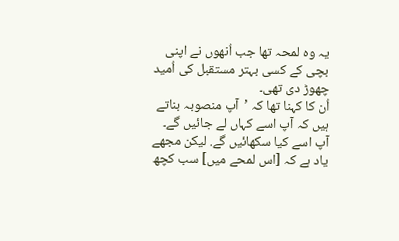یہ وہ لمحہ تھا جب اُنھوں نے اپنی بچی کے کسی بہتر مستقبل کی اُمید چھوڑ دی تھی۔
اُن کا کہنا تھا کہ ’آپ منصوبہ بناتے ہیں کہ آپ اسے کہاں لے جائیں گے۔ آپ اسے کیا سکھائیں گے. لیکن مجھے یاد ہے کہ [اس لمحے میں] سب کچھ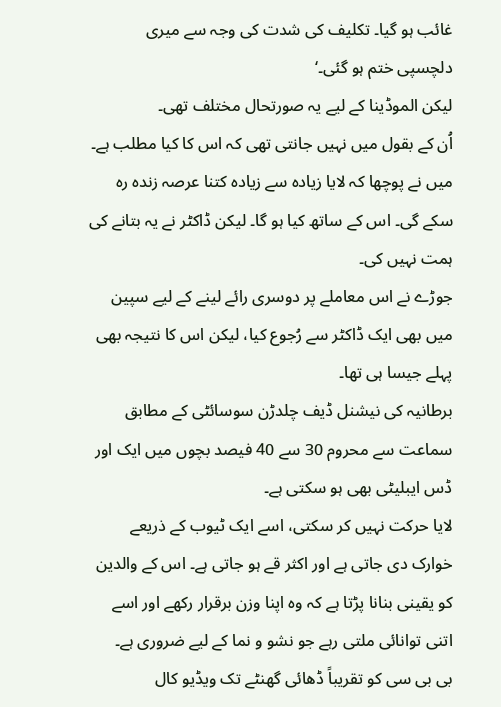غائب ہو گیا۔ تکلیف کی شدت کی وجہ سے میری دلچسپی ختم ہو گئی۔‘
لیکن الموڈینا کے لیے یہ صورتحال مختلف تھی۔
اُن کے بقول میں نہیں جانتی تھی کہ اس کا کیا مطلب ہے۔ میں نے پوچھا کہ لایا زیادہ سے زیادہ کتنا عرصہ زندہ رہ سکے گی۔ اس کے ساتھ کیا ہو گا۔ لیکن ڈاکٹر نے یہ بتانے کی ہمت نہیں کی۔
جوڑے نے اس معاملے پر دوسری رائے لینے کے لیے سپین میں بھی ایک ڈاکٹر سے رُجوع کیا، لیکن اس کا نتیجہ بھی پہلے جیسا ہی تھا۔
برطانیہ کی نیشنل ڈیف چلدڑن سوسائٹی کے مطابق سماعت سے محروم 30 سے 40 فیصد بچوں میں ایک اور ڈس ایبلیٹی بھی ہو سکتی ہے۔
لایا حرکت نہیں کر سکتی، اسے ایک ٹیوب کے ذریعے خوارک دی جاتی ہے اور اکثر قے ہو جاتی ہے۔ اس کے والدین کو یقینی بنانا پڑتا ہے کہ وہ اپنا وزن برقرار رکھے اور اسے اتنی توانائی ملتی رہے جو نشو و نما کے لیے ضروری ہے۔
بی بی سی کو تقریباً ڈھائی گھنٹے تک ویڈیو کال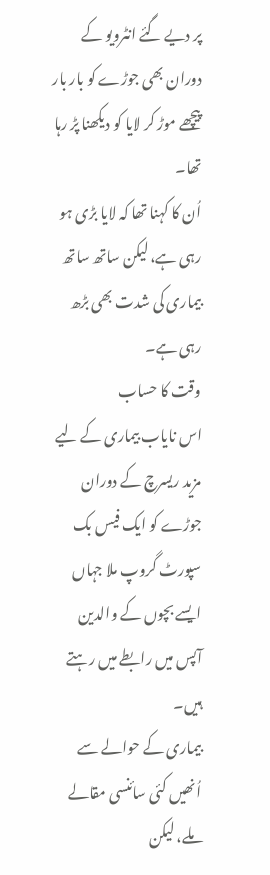پر دیے گئے انٹرویو کے دوران بھی جوڑے کو بار بار پیچھے موڑ کر لایا کو دیکھنا پڑ رہا تھا۔
اُن کا کہنا تھا کہ لایا بڑی ہو رہی ہے، لیکن ساتھ ساتھ بیماری کی شدت بھی بڑھ رہی ہے۔
وقت کا حساب
اس نایاب بیماری کے لیے مزید ریسرچ کے دوران جوڑے کو ایک فیس بک سپورٹ گروپ ملا جہاں ایسے بچوں کے والدین آپس میں رابطے میں رہتے ہیں۔
بیماری کے حوالے سے اُنھیں کئی سائنسی مقالے ملے، لیکن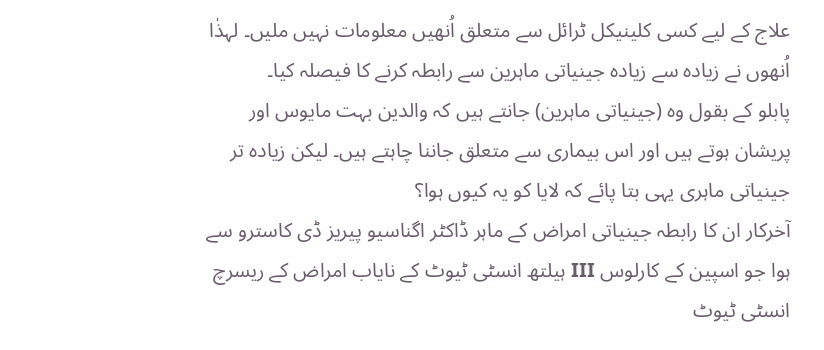علاج کے لیے کسی کلینیکل ٹرائل سے متعلق اُنھیں معلومات نہیں ملیں۔ لہذٰا اُنھوں نے زیادہ سے زیادہ جینیاتی ماہرین سے رابطہ کرنے کا فیصلہ کیا۔
پابلو کے بقول وہ (جینیاتی ماہرین) جانتے ہیں کہ والدین بہت مایوس اور پریشان ہوتے ہیں اور اس بیماری سے متعلق جاننا چاہتے ہیں۔ لیکن زیادہ تر جینیاتی ماہری یہی بتا پائے کہ لایا کو یہ کیوں ہوا؟
آخرکار ان کا رابطہ جینیاتی امراض کے ماہر ڈاکٹر اگناسیو پیریز ڈی کاسترو سے ہوا جو اسپین کے کارلوس III ہیلتھ انسٹی ٹیوٹ کے نایاب امراض کے ریسرچ انسٹی ٹیوٹ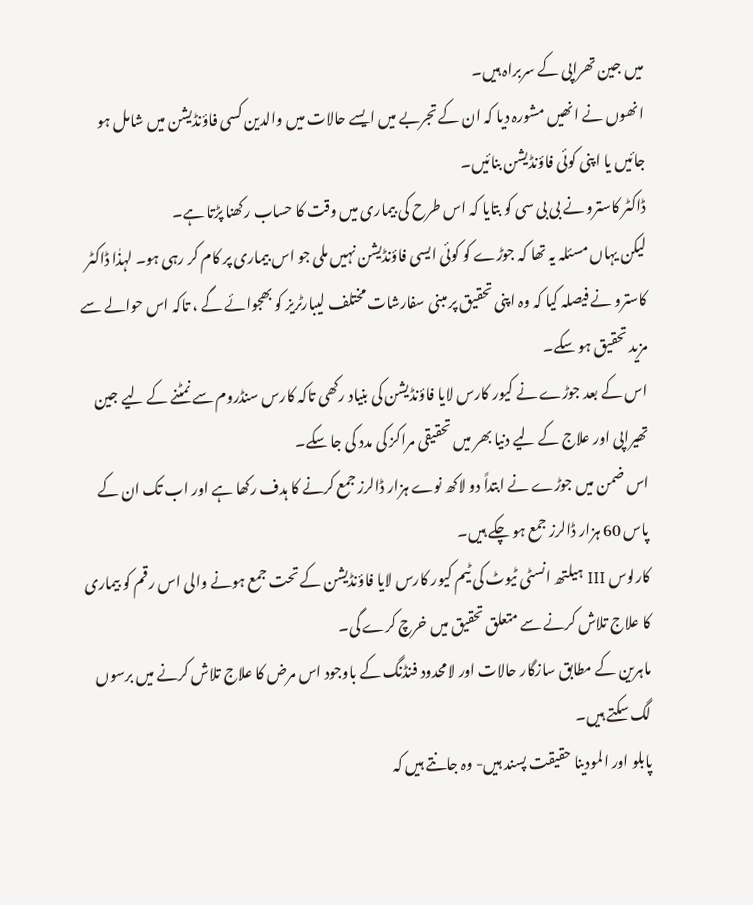میں جین تھراپی کے سربراہ ہیں۔
انھوں نے انھیں مشورہ دیا کہ ان کے تجربے میں ایسے حالات میں والدین کسی فاؤنڈیشن میں شامل ہو جائیں یا اپنی کوئی فاؤنڈیشن بنائیں۔
ڈاکٹر کاسترو نے بی بی سی کو بتایا کہ اس طرح کی بیماری میں وقت کا حساب رکھنا پڑتا ہے۔
لیکن یہاں مسئلہ یہ تھا کہ جوڑے کو کوئی ایسی فاؤنڈیشن نہیں ملی جو اس بیماری پر کام کر رہی ہو۔ لہذٰا ڈاکٹر کاسترو نے فیصلہ کیا کہ وہ اپنی تحقیق پر مبنی سفارشات مختلف لیبارٹریز کو بھجوائے گے ، تاکہ اس حوالے سے مزید تحقیق ہو سکے۔
اس کے بعد جوڑے نے کیور کارس لایا فاؤنڈیشن کی بنیاد رکھی تاکہ کارس سنڈروم سے نمٹنے کے لیے جین تھیراپی اور علاج کے لیے دنیا بھر میں تحقیقی مراکز کی مدد کی جا سکے۔
اس ضمن میں جوڑے نے ابتداً دو لاکھ نوے ہزار ڈالرز جمع کرنے کا ہدف رکھا ہے اور اب تک ان کے پاس 60 ہزار ڈالرز جمع ہو چکے ہیں۔
کارلوس III ہیلتھ انسٹی ٹیوٹ کی ٹیم کیور کارس لایا فاؤنڈیشن کے تحت جمع ہونے والی اس رقم کو بیماری کا علاج تلاش کرنے سے متعلق تحقیق میں خرچ کرے گی۔
ماہرین کے مطابق سازگار حالات اور لامحدود فنڈنگ کے باوجود اس مرض کا علاج تلاش کرنے میں برسوں لگ سکتے ہیں۔
پابلو اور المودینا حقیقت پسند ہیں- وہ جانتے ہیں کہ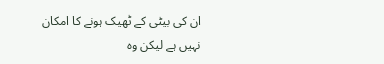ان کی بیٹی کے ٹھیک ہونے کا امکان نہیں ہے لیکن وہ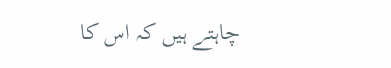چاہتے ہیں کہ اس کا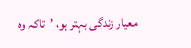معیار زندگی بہتر ہو، ’تاکہ وہ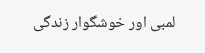لمبی اور خوشگوار زندگی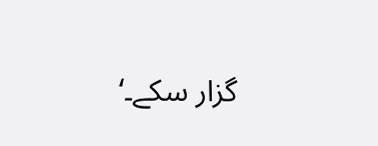گزار سکے۔‘